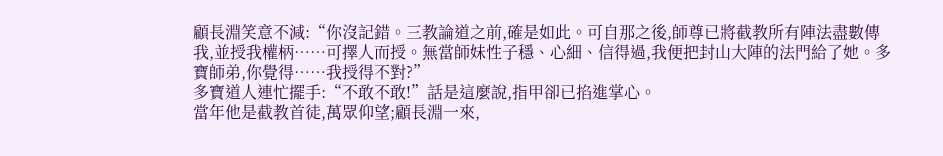顧長淵笑意不減:“你沒記錯。三教論道之前,確是如此。可自那之後,師尊已將截教所有陣法盡數傳我,並授我權柄……可擇人而授。無當師妹性子穩、心細、信得過,我便把封山大陣的法門給了她。多寶師弟,你覺得……我授得不對?”
多寶道人連忙擺手:“不敢不敢!”話是這麼說,指甲卻已掐進掌心。
當年他是截教首徒,萬眾仰望;顧長淵一來,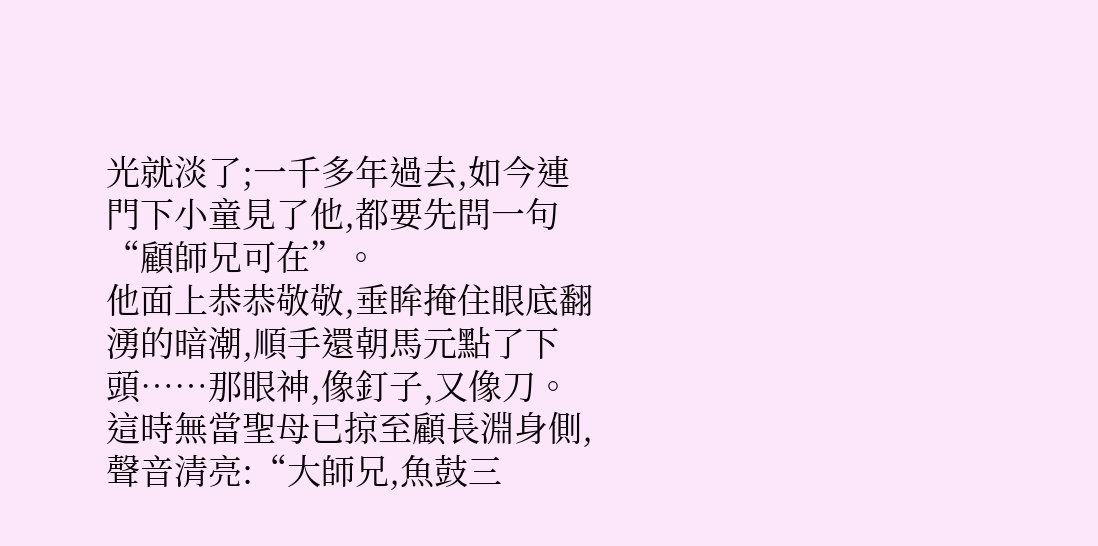光就淡了;一千多年過去,如今連門下小童見了他,都要先問一句“顧師兄可在”。
他面上恭恭敬敬,垂眸掩住眼底翻湧的暗潮,順手還朝馬元點了下頭……那眼神,像釘子,又像刀。
這時無當聖母已掠至顧長淵身側,聲音清亮:“大師兄,魚鼓三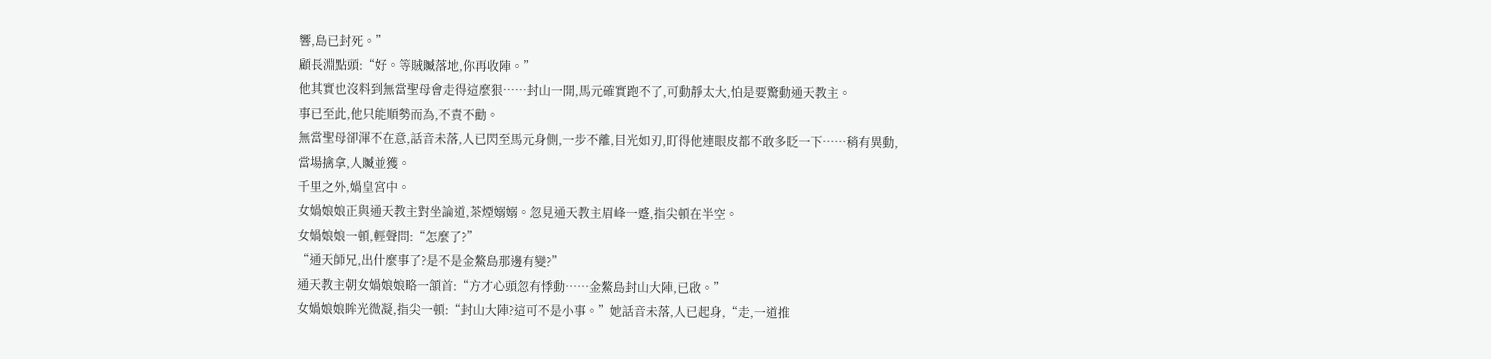響,島已封死。”
顧長淵點頭:“好。等賊贓落地,你再收陣。”
他其實也沒料到無當聖母會走得這麼狠……封山一開,馬元確實跑不了,可動靜太大,怕是要驚動通天教主。
事已至此,他只能順勢而為,不責不勸。
無當聖母卻渾不在意,話音未落,人已閃至馬元身側,一步不離,目光如刃,盯得他連眼皮都不敢多眨一下……稍有異動,當場擒拿,人贓並獲。
千里之外,媧皇宮中。
女媧娘娘正與通天教主對坐論道,茶煙嫋嫋。忽見通天教主眉峰一蹙,指尖頓在半空。
女媧娘娘一頓,輕聲問:“怎麼了?”
“通天師兄,出什麼事了?是不是金鰲島那邊有變?”
通天教主朝女媧娘娘略一頷首:“方才心頭忽有悸動……金鰲島封山大陣,已啟。”
女媧娘娘眸光微凝,指尖一頓:“封山大陣?這可不是小事。”她話音未落,人已起身,“走,一道推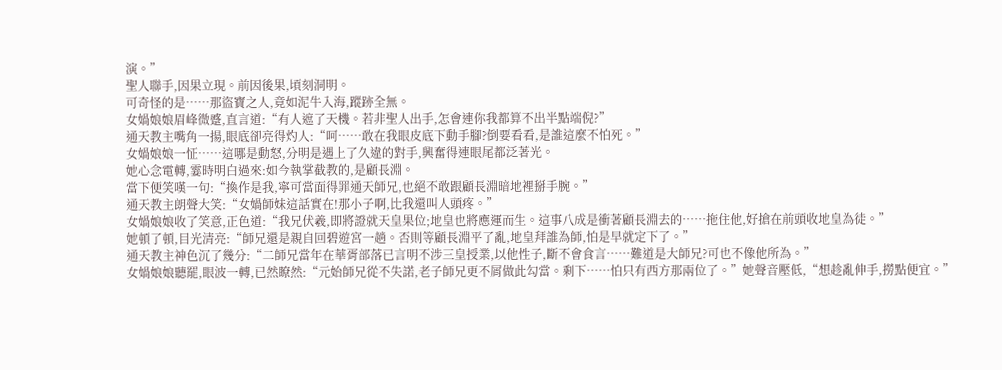演。”
聖人聯手,因果立現。前因後果,頃刻洞明。
可奇怪的是……那盜寶之人,竟如泥牛入海,蹤跡全無。
女媧娘娘眉峰微蹙,直言道:“有人遮了天機。若非聖人出手,怎會連你我都算不出半點端倪?”
通天教主嘴角一揚,眼底卻亮得灼人:“呵……敢在我眼皮底下動手腳?倒要看看,是誰這麼不怕死。”
女媧娘娘一怔……這哪是動怒,分明是遇上了久違的對手,興奮得連眼尾都泛著光。
她心念電轉,霎時明白過來:如今執掌截教的,是顧長淵。
當下便笑嘆一句:“換作是我,寧可當面得罪通天師兄,也絕不敢跟顧長淵暗地裡掰手腕。”
通天教主朗聲大笑:“女媧師妹這話實在!那小子啊,比我還叫人頭疼。”
女媧娘娘收了笑意,正色道:“我兄伏羲,即將證就天皇果位;地皇也將應運而生。這事八成是衝著顧長淵去的……拖住他,好搶在前頭收地皇為徒。”
她頓了頓,目光清亮:“師兄還是親自回碧遊宮一趟。否則等顧長淵平了亂,地皇拜誰為師,怕是早就定下了。”
通天教主神色沉了幾分:“二師兄當年在華胥部落已言明不涉三皇授業,以他性子,斷不會食言……難道是大師兄?可也不像他所為。”
女媧娘娘聽罷,眼波一轉,已然瞭然:“元始師兄從不失諾,老子師兄更不屑做此勾當。剩下……怕只有西方那兩位了。”她聲音壓低,“想趁亂伸手,撈點便宜。”